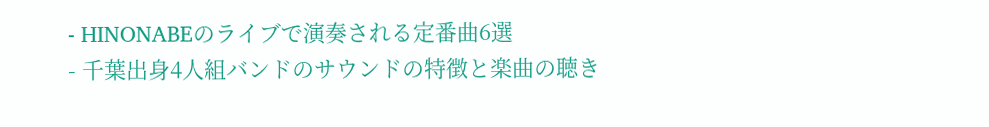- HINONABEのライブで演奏される定番曲6選
- 千葉出身4人組バンドのサウンドの特徴と楽曲の聴き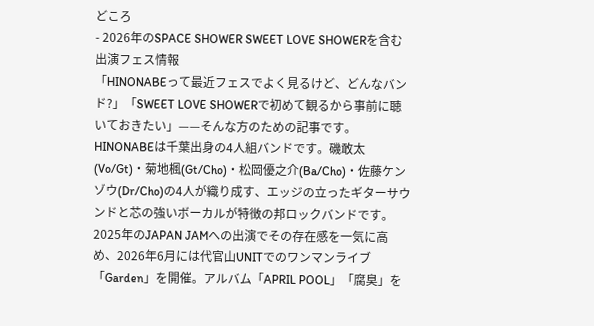どころ
- 2026年のSPACE SHOWER SWEET LOVE SHOWERを含む出演フェス情報
「HINONABEって最近フェスでよく見るけど、どんなバンド?」「SWEET LOVE SHOWERで初めて観るから事前に聴いておきたい」——そんな方のための記事です。
HINONABEは千葉出身の4人組バンドです。磯敢太(Vo/Gt)・菊地楓(Gt/Cho)・松岡優之介(Ba/Cho)・佐藤ケンゾウ(Dr/Cho)の4人が織り成す、エッジの立ったギターサウンドと芯の強いボーカルが特徴の邦ロックバンドです。2025年のJAPAN JAMへの出演でその存在感を一気に高め、2026年6月には代官山UNITでのワンマンライブ「Garden」を開催。アルバム「APRIL POOL」「腐臭」を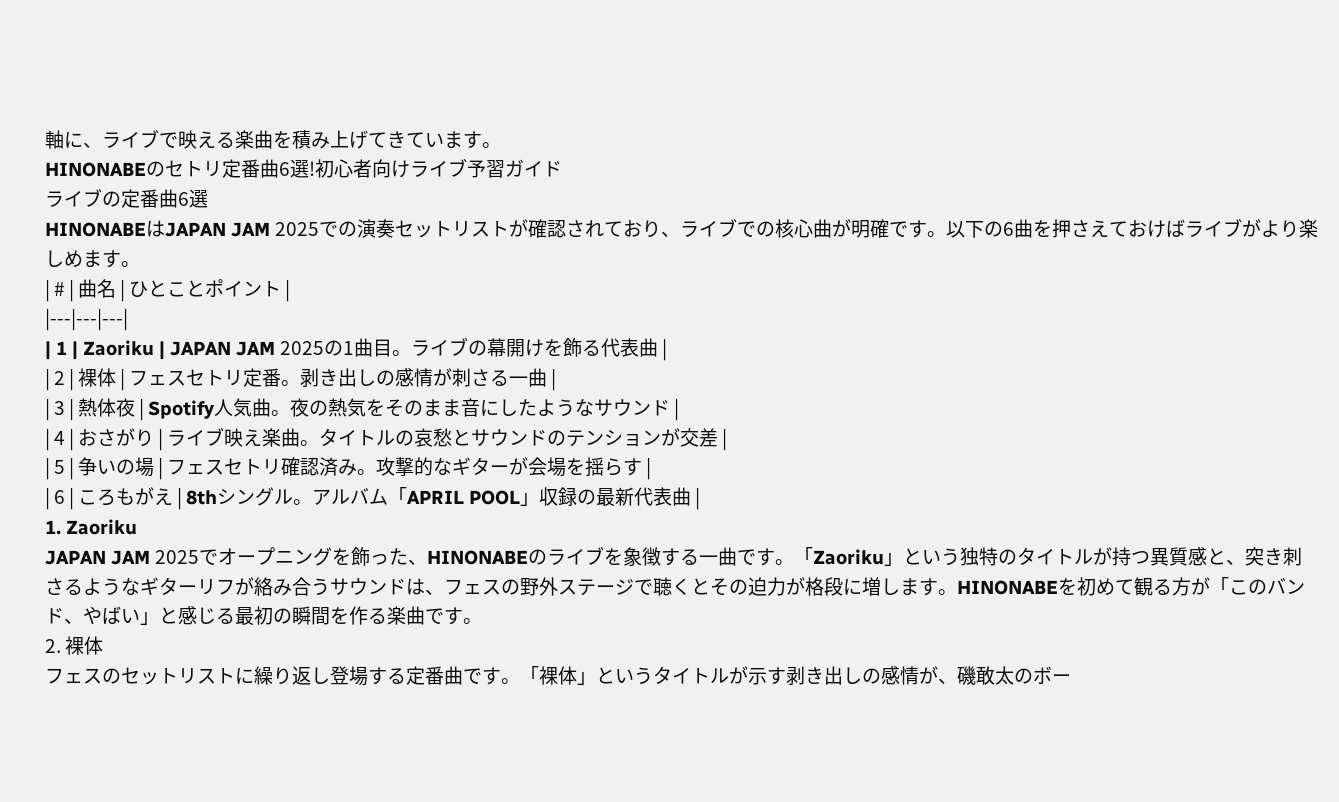軸に、ライブで映える楽曲を積み上げてきています。
HINONABEのセトリ定番曲6選!初心者向けライブ予習ガイド
ライブの定番曲6選
HINONABEはJAPAN JAM 2025での演奏セットリストが確認されており、ライブでの核心曲が明確です。以下の6曲を押さえておけばライブがより楽しめます。
| # | 曲名 | ひとことポイント |
|---|---|---|
| 1 | Zaoriku | JAPAN JAM 2025の1曲目。ライブの幕開けを飾る代表曲 |
| 2 | 裸体 | フェスセトリ定番。剥き出しの感情が刺さる一曲 |
| 3 | 熱体夜 | Spotify人気曲。夜の熱気をそのまま音にしたようなサウンド |
| 4 | おさがり | ライブ映え楽曲。タイトルの哀愁とサウンドのテンションが交差 |
| 5 | 争いの場 | フェスセトリ確認済み。攻撃的なギターが会場を揺らす |
| 6 | ころもがえ | 8thシングル。アルバム「APRIL POOL」収録の最新代表曲 |
1. Zaoriku
JAPAN JAM 2025でオープニングを飾った、HINONABEのライブを象徴する一曲です。「Zaoriku」という独特のタイトルが持つ異質感と、突き刺さるようなギターリフが絡み合うサウンドは、フェスの野外ステージで聴くとその迫力が格段に増します。HINONABEを初めて観る方が「このバンド、やばい」と感じる最初の瞬間を作る楽曲です。
2. 裸体
フェスのセットリストに繰り返し登場する定番曲です。「裸体」というタイトルが示す剥き出しの感情が、磯敢太のボー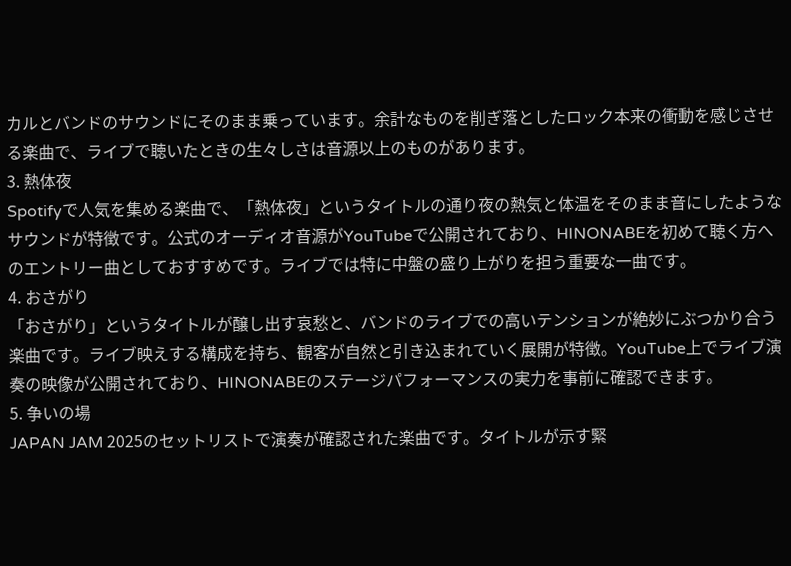カルとバンドのサウンドにそのまま乗っています。余計なものを削ぎ落としたロック本来の衝動を感じさせる楽曲で、ライブで聴いたときの生々しさは音源以上のものがあります。
3. 熱体夜
Spotifyで人気を集める楽曲で、「熱体夜」というタイトルの通り夜の熱気と体温をそのまま音にしたようなサウンドが特徴です。公式のオーディオ音源がYouTubeで公開されており、HINONABEを初めて聴く方へのエントリー曲としておすすめです。ライブでは特に中盤の盛り上がりを担う重要な一曲です。
4. おさがり
「おさがり」というタイトルが醸し出す哀愁と、バンドのライブでの高いテンションが絶妙にぶつかり合う楽曲です。ライブ映えする構成を持ち、観客が自然と引き込まれていく展開が特徴。YouTube上でライブ演奏の映像が公開されており、HINONABEのステージパフォーマンスの実力を事前に確認できます。
5. 争いの場
JAPAN JAM 2025のセットリストで演奏が確認された楽曲です。タイトルが示す緊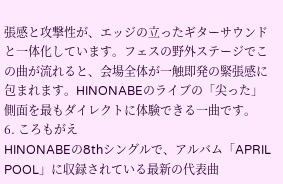張感と攻撃性が、エッジの立ったギターサウンドと一体化しています。フェスの野外ステージでこの曲が流れると、会場全体が一触即発の緊張感に包まれます。HINONABEのライブの「尖った」側面を最もダイレクトに体験できる一曲です。
6. ころもがえ
HINONABEの8thシングルで、アルバム「APRIL POOL」に収録されている最新の代表曲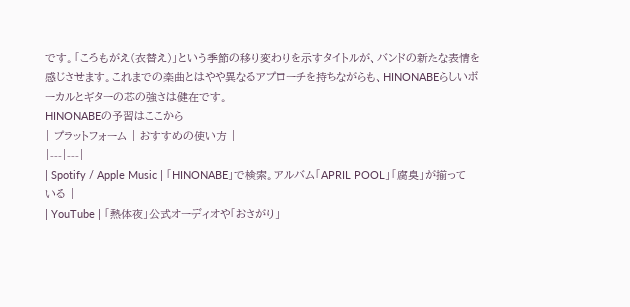です。「ころもがえ(衣替え)」という季節の移り変わりを示すタイトルが、バンドの新たな表情を感じさせます。これまでの楽曲とはやや異なるアプローチを持ちながらも、HINONABEらしいボーカルとギターの芯の強さは健在です。
HINONABEの予習はここから
| プラットフォーム | おすすめの使い方 |
|---|---|
| Spotify / Apple Music | 「HINONABE」で検索。アルバム「APRIL POOL」「腐臭」が揃っている |
| YouTube | 「熱体夜」公式オーディオや「おさがり」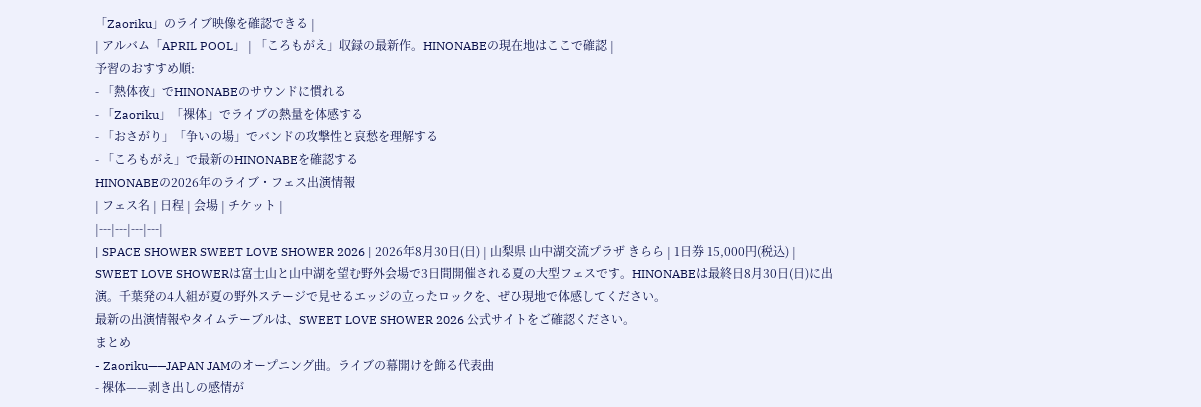「Zaoriku」のライブ映像を確認できる |
| アルバム「APRIL POOL」 | 「ころもがえ」収録の最新作。HINONABEの現在地はここで確認 |
予習のおすすめ順:
- 「熱体夜」でHINONABEのサウンドに慣れる
- 「Zaoriku」「裸体」でライブの熱量を体感する
- 「おさがり」「争いの場」でバンドの攻撃性と哀愁を理解する
- 「ころもがえ」で最新のHINONABEを確認する
HINONABEの2026年のライブ・フェス出演情報
| フェス名 | 日程 | 会場 | チケット |
|---|---|---|---|
| SPACE SHOWER SWEET LOVE SHOWER 2026 | 2026年8月30日(日) | 山梨県 山中湖交流プラザ きらら | 1日券 15,000円(税込) |
SWEET LOVE SHOWERは富士山と山中湖を望む野外会場で3日間開催される夏の大型フェスです。HINONABEは最終日8月30日(日)に出演。千葉発の4人組が夏の野外ステージで見せるエッジの立ったロックを、ぜひ現地で体感してください。
最新の出演情報やタイムテーブルは、SWEET LOVE SHOWER 2026 公式サイトをご確認ください。
まとめ
- Zaoriku——JAPAN JAMのオープニング曲。ライブの幕開けを飾る代表曲
- 裸体——剥き出しの感情が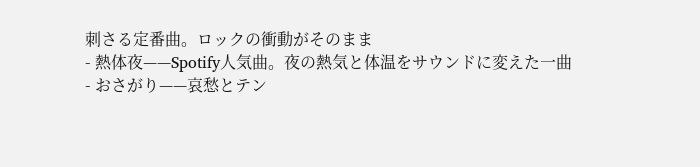刺さる定番曲。ロックの衝動がそのまま
- 熱体夜——Spotify人気曲。夜の熱気と体温をサウンドに変えた一曲
- おさがり——哀愁とテン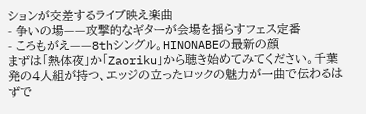ションが交差するライブ映え楽曲
- 争いの場——攻撃的なギターが会場を揺らすフェス定番
- ころもがえ——8thシングル。HINONABEの最新の顔
まずは「熱体夜」か「Zaoriku」から聴き始めてみてください。千葉発の4人組が持つ、エッジの立ったロックの魅力が一曲で伝わるはずで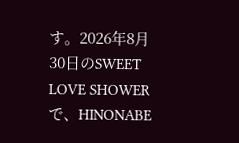す。2026年8月30日のSWEET LOVE SHOWERで、HINONABE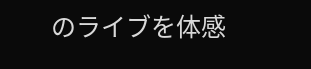のライブを体感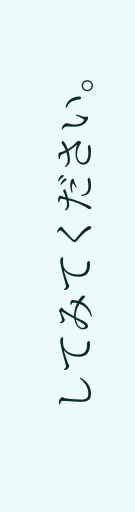してみてください。